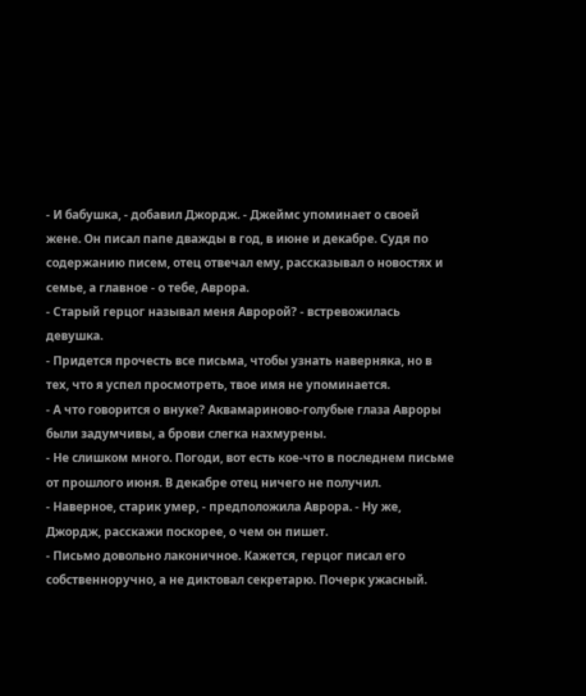- И бабушка, - добавил Джордж. - Джеймс упоминает о своей жене. Он писал папе дважды в год, в июне и декабре. Судя по содержанию писем, отец отвечал ему, рассказывал о новостях и семье, а главное - о тебе, Аврора.
- Старый герцог называл меня Авророй? - встревожилась девушка.
- Придется прочесть все письма, чтобы узнать наверняка, но в тех, что я успел просмотреть, твое имя не упоминается.
- А что говорится о внуке? Аквамариново-голубые глаза Авроры были задумчивы, а брови слегка нахмурены.
- Не слишком много. Погоди, вот есть кое-что в последнем письме от прошлого июня. В декабре отец ничего не получил.
- Наверное, старик умер, - предположила Аврора. - Ну же, Джордж, расскажи поскорее, о чем он пишет.
- Письмо довольно лаконичное. Кажется, герцог писал его собственноручно, а не диктовал секретарю. Почерк ужасный.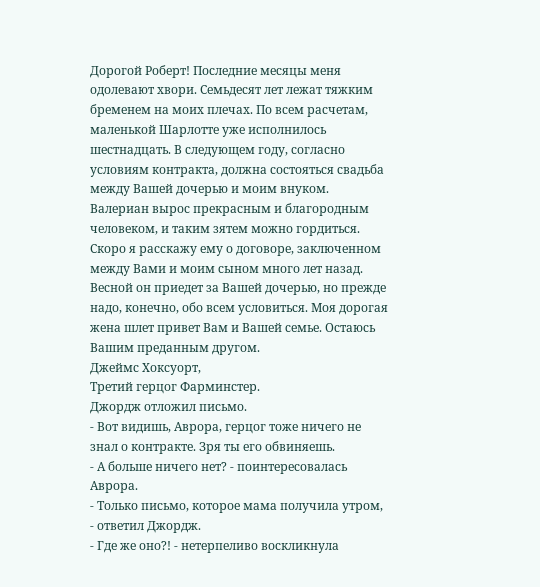Дорогой Роберт! Последние месяцы меня одолевают хвори. Семьдесят лет лежат тяжким бременем на моих плечах. По всем расчетам, маленькой Шарлотте уже исполнилось шестнадцать. В следующем году, согласно условиям контракта, должна состояться свадьба между Вашей дочерью и моим внуком. Валериан вырос прекрасным и благородным человеком, и таким зятем можно гордиться. Скоро я расскажу ему о договоре, заключенном между Вами и моим сыном много лет назад. Весной он приедет за Вашей дочерью, но прежде надо, конечно, обо всем условиться. Моя дорогая жена шлет привет Вам и Вашей семье. Остаюсь Вашим преданным другом.
Джеймс Хоксуорт,
Третий герцог Фарминстер.
Джордж отложил письмо.
- Вот видишь, Аврора, герцог тоже ничего не знал о контракте. Зря ты его обвиняешь.
- А больше ничего нет? - поинтересовалась Аврора.
- Только письмо, которое мама получила утром, - ответил Джордж.
- Где же оно?! - нетерпеливо воскликнула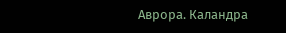Аврора. Каландра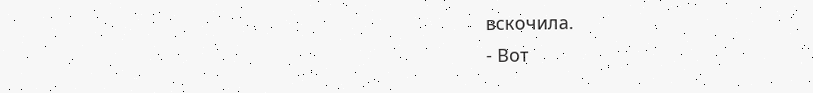вскочила.
- Вот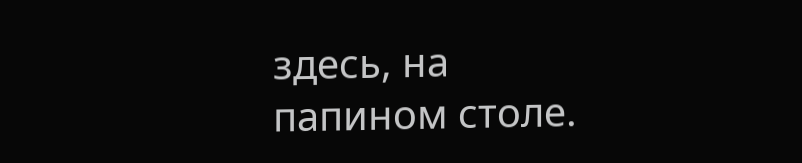здесь, на папином столе.